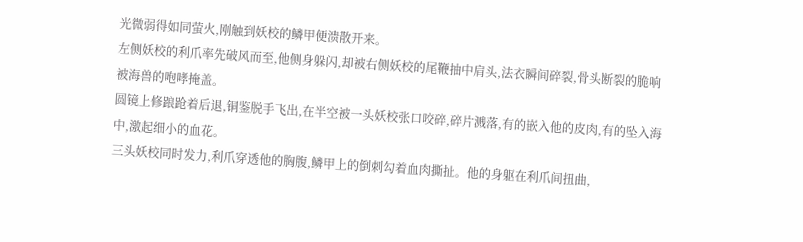光微弱得如同萤火,刚触到妖校的鳞甲便溃散开来。
左侧妖校的利爪率先破风而至,他侧身躲闪,却被右侧妖校的尾鞭抽中肩头,法衣瞬间碎裂,骨头断裂的脆响被海兽的咆哮掩盖。
圆镜上修踉跄着后退,铜鉴脱手飞出,在半空被一头妖校张口咬碎,碎片溅落,有的嵌入他的皮肉,有的坠入海中,激起细小的血花。
三头妖校同时发力,利爪穿透他的胸腹,鳞甲上的倒刺勾着血肉撕扯。他的身躯在利爪间扭曲,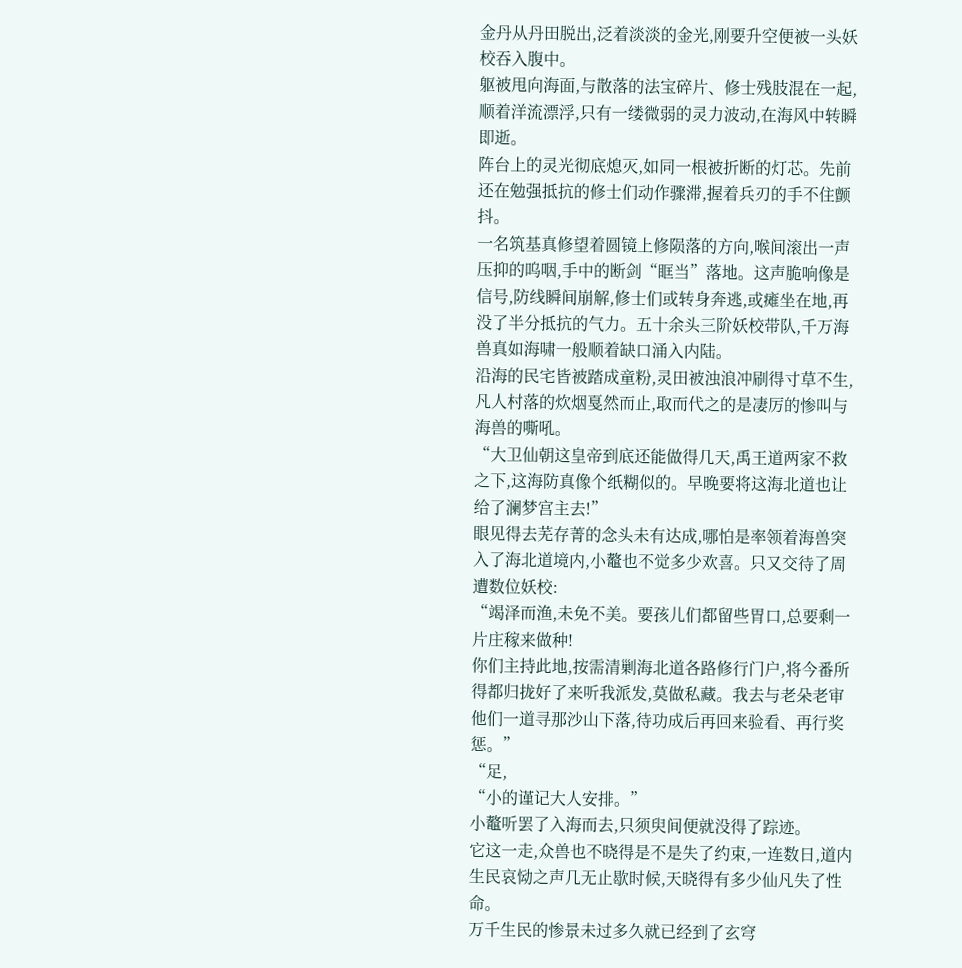金丹从丹田脱出,泛着淡淡的金光,刚要升空便被一头妖校吞入腹中。
躯被甩向海面,与散落的法宝碎片、修士残肢混在一起,顺着洋流漂浮,只有一缕微弱的灵力波动,在海风中转瞬即逝。
阵台上的灵光彻底熄灭,如同一根被折断的灯芯。先前还在勉强抵抗的修士们动作骤滞,握着兵刃的手不住颤抖。
一名筑基真修望着圆镜上修陨落的方向,喉间滚出一声压抑的呜咽,手中的断剑“眶当”落地。这声脆响像是信号,防线瞬间崩解,修士们或转身奔逃,或瘫坐在地,再没了半分抵抗的气力。五十余头三阶妖校带队,千万海兽真如海啸一般顺着缺口涌入内陆。
沿海的民宅皆被踏成童粉,灵田被浊浪冲刷得寸草不生,凡人村落的炊烟戛然而止,取而代之的是凄厉的惨叫与海兽的嘶吼。
“大卫仙朝这皇帝到底还能做得几天,禹王道两家不救之下,这海防真像个纸糊似的。早晚要将这海北道也让给了澜梦宫主去!”
眼见得去芜存菁的念头未有达成,哪怕是率领着海兽突入了海北道境内,小鼇也不觉多少欢喜。只又交待了周遭数位妖校:
“竭泽而渔,未免不美。要孩儿们都留些胃口,总要剩一片庄稼来做种!
你们主持此地,按需清剿海北道各路修行门户,将今番所得都归拢好了来听我派发,莫做私藏。我去与老朵老审他们一道寻那沙山下落,待功成后再回来验看、再行奖惩。”
“足,
“小的谨记大人安排。”
小鼇听罢了入海而去,只须臾间便就没得了踪迹。
它这一走,众兽也不晓得是不是失了约束,一连数日,道内生民哀恸之声几无止歇时候,天晓得有多少仙凡失了性命。
万千生民的惨景未过多久就已经到了玄穹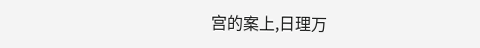宫的案上,日理万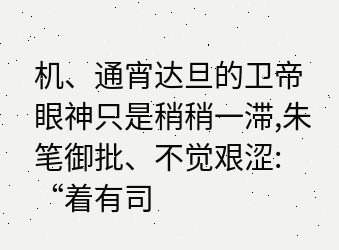机、通宵达旦的卫帝眼神只是稍稍一滞,朱笔御批、不觉艰涩:
“着有司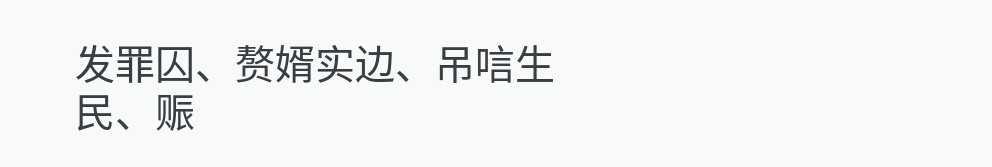发罪囚、赘婿实边、吊唁生民、赈